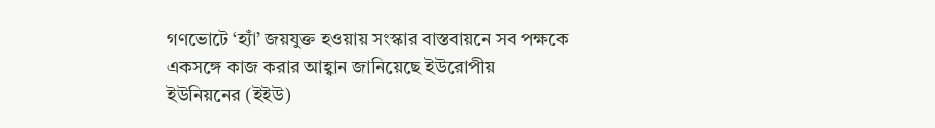গণভোটে ‘হ্যাঁ’ জয়যুক্ত হওয়ায় সংস্কার বাস্তবায়নে সব পক্ষকে একসঙ্গে কাজ করার আহ্বান জানিয়েছে ইউরোপীয় ইউনিয়নের (ইইউ)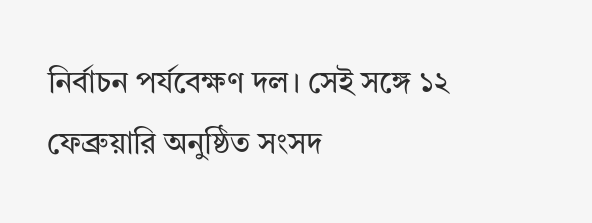নির্বাচন পর্যবেক্ষণ দল। সেই সঙ্গে ১২ ফেব্রুয়ারি অনুষ্ঠিত সংসদ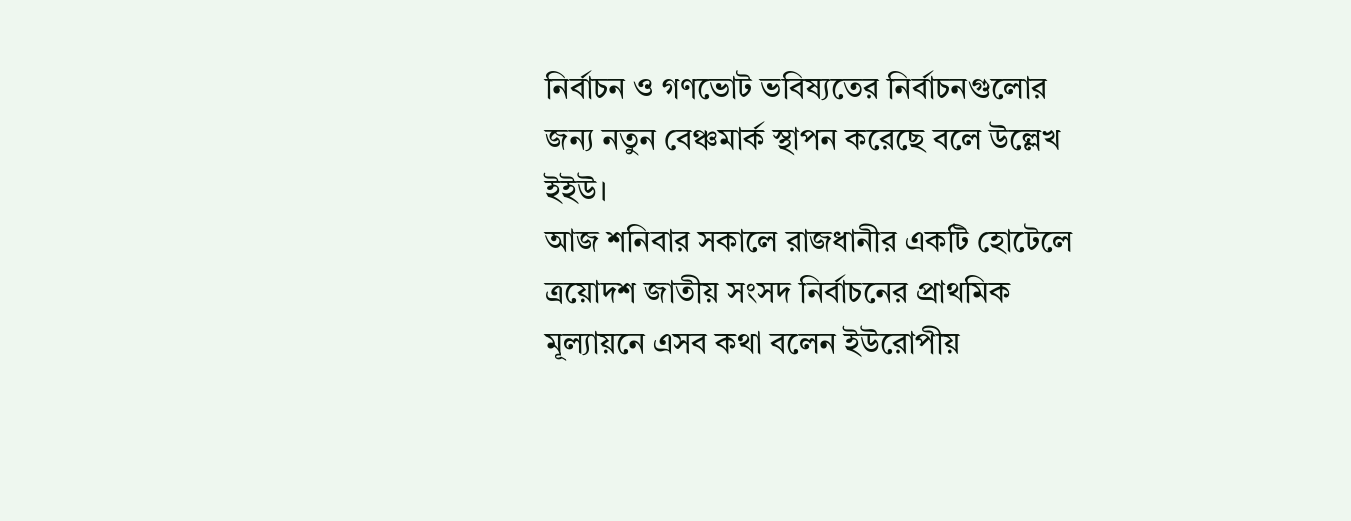নির্বাচন ও গণভোট ভবিষ্যতের নির্বাচনগুলোর জন্য নতুন বেঞ্চমার্ক স্থাপন করেছে বলে উল্লেখ ইইউ।
আজ শনিবার সকালে রাজধানীর একটি হোটেলে ত্রয়োদশ জাতীয় সংসদ নির্বাচনের প্রাথমিক মূল্যায়নে এসব কথা বলেন ইউরোপীয়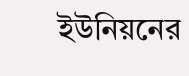ইউনিয়নের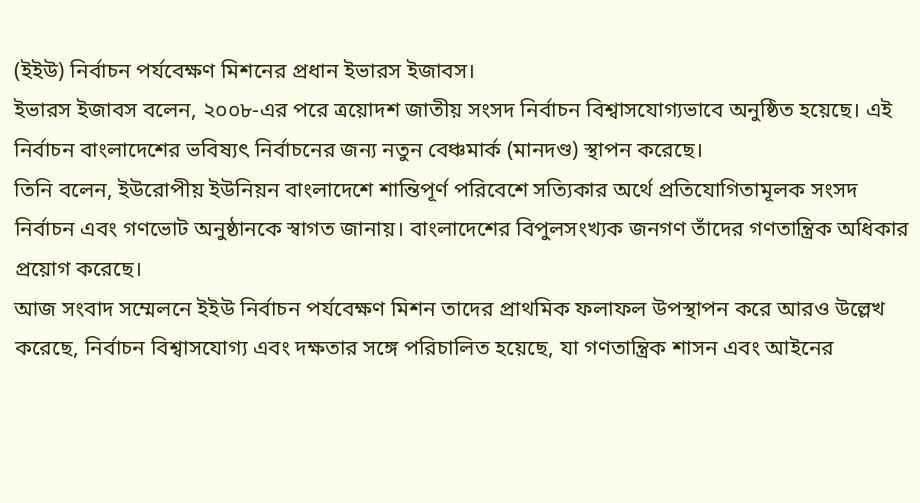(ইইউ) নির্বাচন পর্যবেক্ষণ মিশনের প্রধান ইভারস ইজাবস।
ইভারস ইজাবস বলেন, ২০০৮-এর পরে ত্রয়োদশ জাতীয় সংসদ নির্বাচন বিশ্বাসযোগ্যভাবে অনুষ্ঠিত হয়েছে। এই নির্বাচন বাংলাদেশের ভবিষ্যৎ নির্বাচনের জন্য নতুন বেঞ্চমার্ক (মানদণ্ড) স্থাপন করেছে।
তিনি বলেন, ইউরোপীয় ইউনিয়ন বাংলাদেশে শান্তিপূর্ণ পরিবেশে সত্যিকার অর্থে প্রতিযোগিতামূলক সংসদ নির্বাচন এবং গণভোট অনুষ্ঠানকে স্বাগত জানায়। বাংলাদেশের বিপুলসংখ্যক জনগণ তাঁদের গণতান্ত্রিক অধিকার প্রয়োগ করেছে।
আজ সংবাদ সম্মেলনে ইইউ নির্বাচন পর্যবেক্ষণ মিশন তাদের প্রাথমিক ফলাফল উপস্থাপন করে আরও উল্লেখ করেছে, নির্বাচন বিশ্বাসযোগ্য এবং দক্ষতার সঙ্গে পরিচালিত হয়েছে, যা গণতান্ত্রিক শাসন এবং আইনের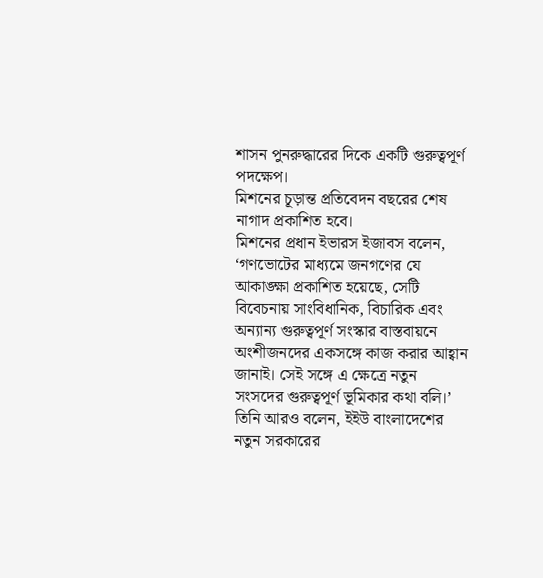শাসন পুনরুদ্ধারের দিকে একটি গুরুত্বপূর্ণ পদক্ষেপ।
মিশনের চূড়ান্ত প্রতিবেদন বছরের শেষ নাগাদ প্রকাশিত হবে।
মিশনের প্রধান ইভারস ইজাবস বলেন, ‘গণভোটের মাধ্যমে জনগণের যে আকাঙ্ক্ষা প্রকাশিত হয়েছে, সেটি বিবেচনায় সাংবিধানিক, বিচারিক এবং অন্যান্য গুরুত্বপূর্ণ সংস্কার বাস্তবায়নে অংশীজনদের একসঙ্গে কাজ করার আহ্বান জানাই। সেই সঙ্গে এ ক্ষেত্রে নতুন সংসদের গুরুত্বপূর্ণ ভূমিকার কথা বলি।’
তিনি আরও বলেন, ইইউ বাংলাদেশের নতুন সরকারের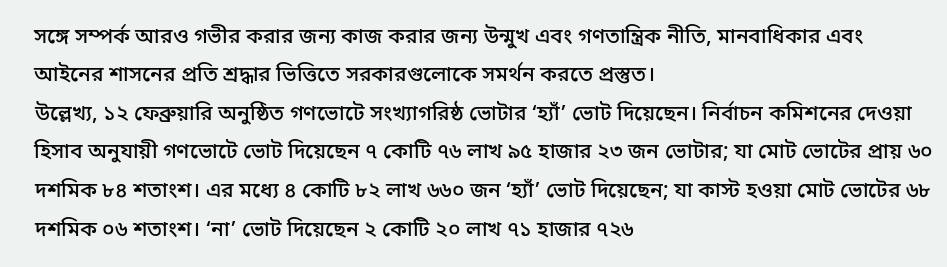সঙ্গে সম্পর্ক আরও গভীর করার জন্য কাজ করার জন্য উন্মুখ এবং গণতান্ত্রিক নীতি, মানবাধিকার এবং আইনের শাসনের প্রতি শ্রদ্ধার ভিত্তিতে সরকারগুলোকে সমর্থন করতে প্রস্তুত।
উল্লেখ্য, ১২ ফেব্রুয়ারি অনুষ্ঠিত গণভোটে সংখ্যাগরিষ্ঠ ভোটার ‘হ্যাঁ’ ভোট দিয়েছেন। নির্বাচন কমিশনের দেওয়া হিসাব অনুযায়ী গণভোটে ভোট দিয়েছেন ৭ কোটি ৭৬ লাখ ৯৫ হাজার ২৩ জন ভোটার; যা মোট ভোটের প্রায় ৬০ দশমিক ৮৪ শতাংশ। এর মধ্যে ৪ কোটি ৮২ লাখ ৬৬০ জন ‘হ্যাঁ’ ভোট দিয়েছেন; যা কাস্ট হওয়া মোট ভোটের ৬৮ দশমিক ০৬ শতাংশ। ‘না’ ভোট দিয়েছেন ২ কোটি ২০ লাখ ৭১ হাজার ৭২৬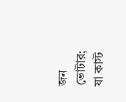জন ভোটার; যা কাস্ট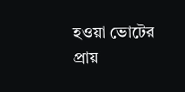হওয়া ভোটের প্রায়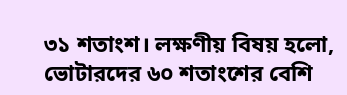৩১ শতাংশ। লক্ষণীয় বিষয় হলো, ভোটারদের ৬০ শতাংশের বেশি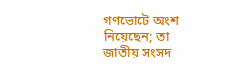গণভোটে অংশ নিয়েছেন; তা জাতীয় সংসদ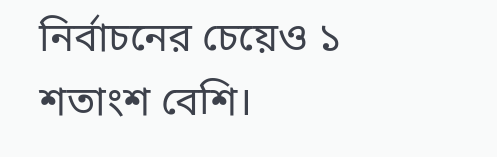নির্বাচনের চেয়েও ১ শতাংশ বেশি।